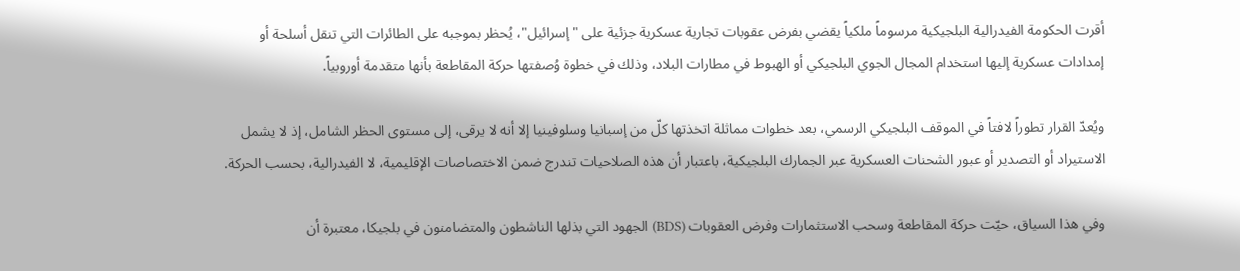أقرت الحكومة الفيدرالية البلجيكية مرسوماً ملكياً يقضي بفرض عقوبات تجارية عسكرية جزئية على "إسرائيل"، يُحظر بموجبه على الطائرات التي تنقل أسلحة أو إمدادات عسكرية إليها استخدام المجال الجوي البلجيكي أو الهبوط في مطارات البلاد، وذلك في خطوة وُصفتها حركة المقاطعة بأنها متقدمة أوروبياً.

ويُعدّ القرار تطوراً لافتاً في الموقف البلجيكي الرسمي، بعد خطوات مماثلة اتخذتها كلّ من إسبانيا وسلوفينيا إلا أنه لا يرقى، إلى مستوى الحظر الشامل، إذ لا يشمل الاستيراد أو التصدير أو عبور الشحنات العسكرية عبر الجمارك البلجيكية، باعتبار أن هذه الصلاحيات تندرج ضمن الاختصاصات الإقليمية، لا الفيدرالية، بحسب الحركة.

وفي هذا السياق، حيّت حركة المقاطعة وسحب الاستثمارات وفرض العقوبات (BDS) الجهود التي بذلها الناشطون والمتضامنون في بلجيكا، معتبرة أن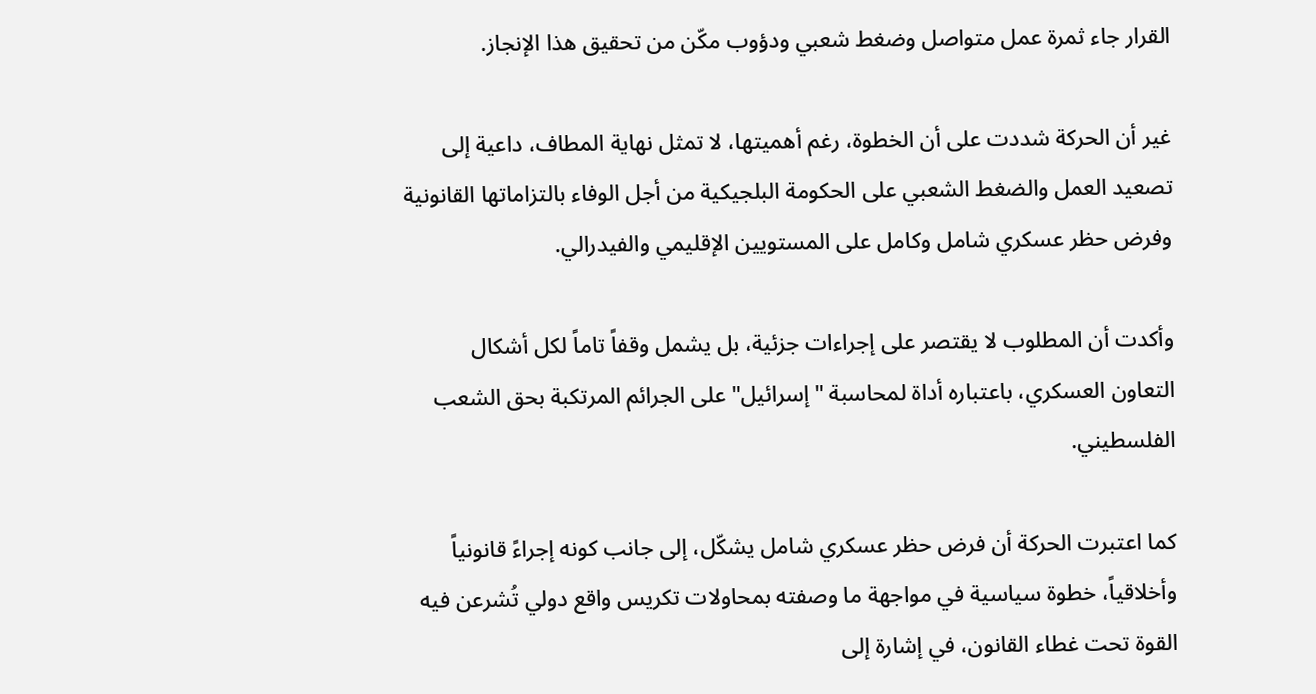القرار جاء ثمرة عمل متواصل وضغط شعبي ودؤوب مكّن من تحقيق هذا الإنجاز.

غير أن الحركة شددت على أن الخطوة، رغم أهميتها، لا تمثل نهاية المطاف، داعية إلى تصعيد العمل والضغط الشعبي على الحكومة البلجيكية من أجل الوفاء بالتزاماتها القانونية وفرض حظر عسكري شامل وكامل على المستويين الإقليمي والفيدرالي.

وأكدت أن المطلوب لا يقتصر على إجراءات جزئية، بل يشمل وقفاً تاماً لكل أشكال التعاون العسكري، باعتباره أداة لمحاسبة "إسرائيل" على الجرائم المرتكبة بحق الشعب الفلسطيني.

كما اعتبرت الحركة أن فرض حظر عسكري شامل يشكّل، إلى جانب كونه إجراءً قانونياً وأخلاقياً، خطوة سياسية في مواجهة ما وصفته بمحاولات تكريس واقع دولي تُشرعن فيه القوة تحت غطاء القانون، في إشارة إلى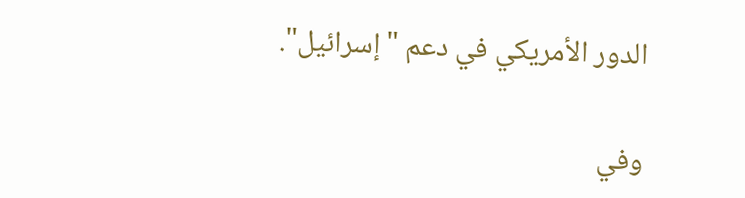الدور الأمريكي في دعم "إسرائيل".

وفي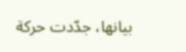بيانها، جدّدت حركة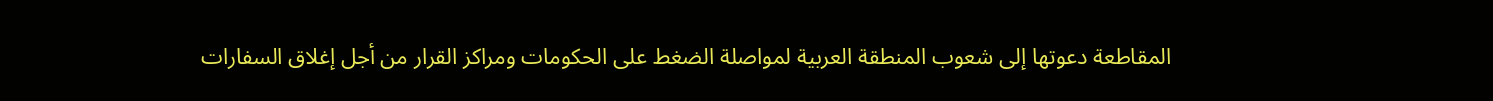المقاطعة دعوتها إلى شعوب المنطقة العربية لمواصلة الضغط على الحكومات ومراكز القرار من أجل إغلاق السفارات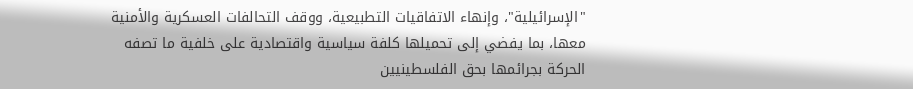"الإسرائيلية"، وإنهاء الاتفاقيات التطبيعية، ووقف التحالفات العسكرية والأمنية معها، بما يفضي إلى تحميلها كلفة سياسية واقتصادية على خلفية ما تصفه الحركة بجرائمها بحق الفلسطينيين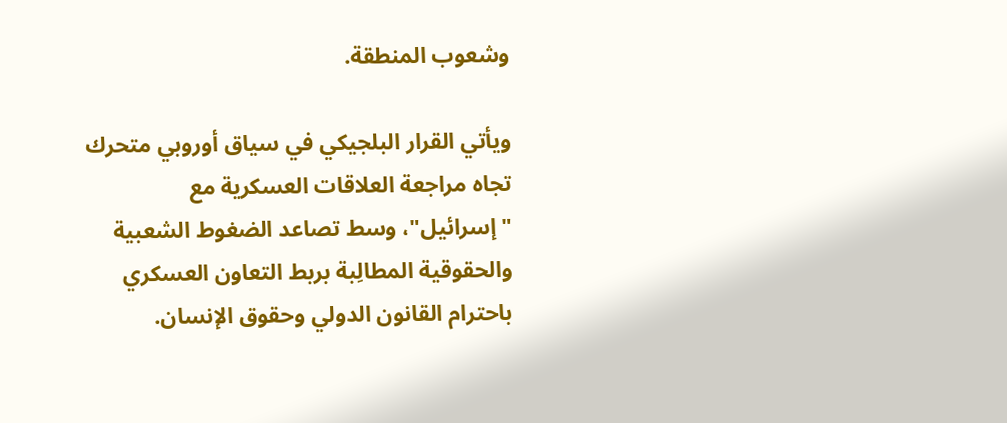وشعوب المنطقة.

ويأتي القرار البلجيكي في سياق أوروبي متحرك تجاه مراجعة العلاقات العسكرية مع "إسرائيل"، وسط تصاعد الضغوط الشعبية والحقوقية المطالِبة بربط التعاون العسكري باحترام القانون الدولي وحقوق الإنسان.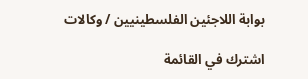بوابة اللاجئين الفلسطينيين / وكالات

اشترك في القائمة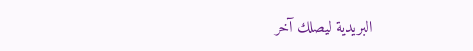البريدية ليصلك آخر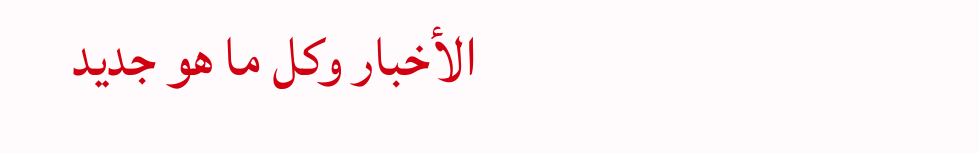الأخبار وكل ما هو جديد